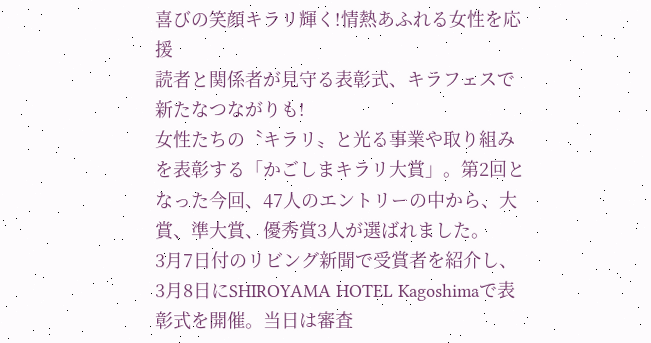喜びの笑顔キラリ輝く!情熱あふれる女性を応援
読者と関係者が見守る表彰式、キラフェスで新たなつながりも!
女性たちの〝キラリ〟と光る事業や取り組みを表彰する「かごしまキラリ大賞」。第2回となった今回、47人のエントリーの中から、大賞、準大賞、優秀賞3人が選ばれました。
3月7日付のリビング新聞で受賞者を紹介し、3月8日にSHIROYAMA HOTEL Kagoshimaで表彰式を開催。当日は審査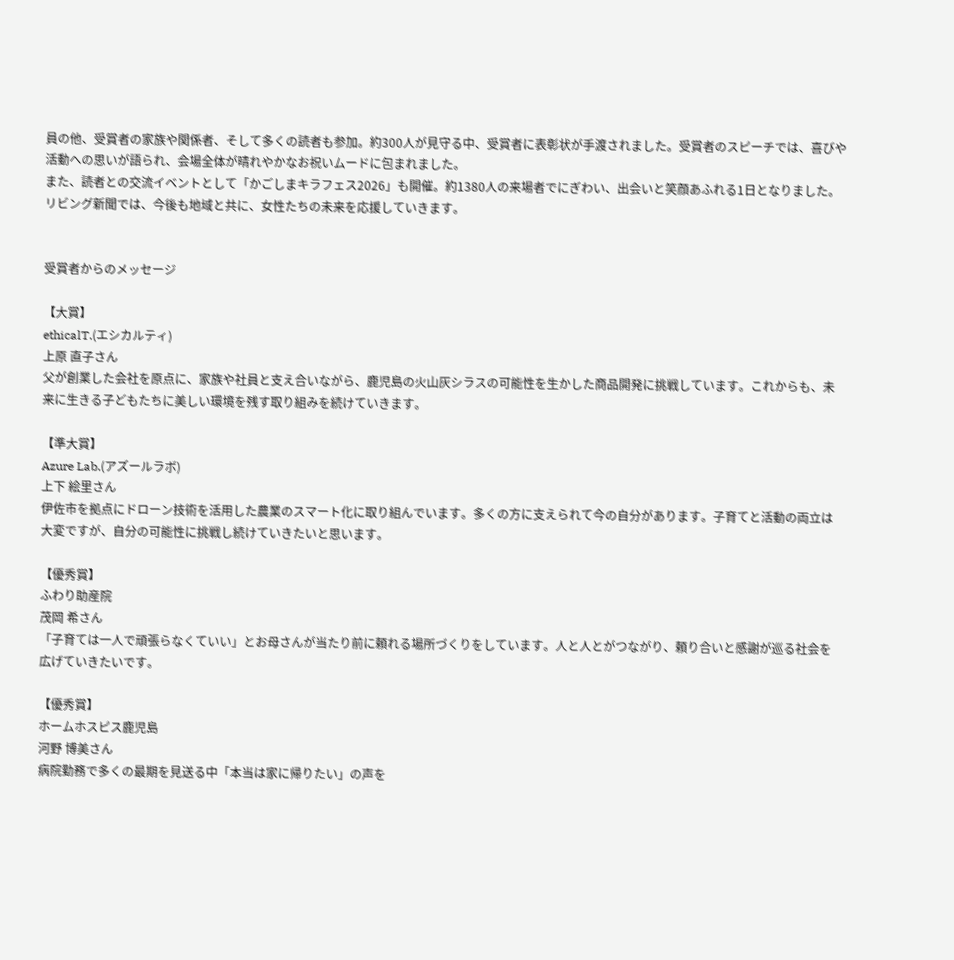員の他、受賞者の家族や関係者、そして多くの読者も参加。約300人が見守る中、受賞者に表彰状が手渡されました。受賞者のスピーチでは、喜びや活動への思いが語られ、会場全体が晴れやかなお祝いムードに包まれました。
また、読者との交流イベントとして「かごしまキラフェス2026」も開催。約1380人の来場者でにぎわい、出会いと笑顔あふれる1日となりました。
リビング新聞では、今後も地域と共に、女性たちの未来を応援していきます。


受賞者からのメッセージ

【大賞】
ethicalT.(エシカルティ)
上原 直子さん
父が創業した会社を原点に、家族や社員と支え合いながら、鹿児島の火山灰シラスの可能性を生かした商品開発に挑戦しています。これからも、未来に生きる子どもたちに美しい環境を残す取り組みを続けていきます。

【準大賞】
Azure Lab.(アズールラボ)
上下 絵里さん
伊佐市を拠点にドローン技術を活用した農業のスマート化に取り組んでいます。多くの方に支えられて今の自分があります。子育てと活動の両立は大変ですが、自分の可能性に挑戦し続けていきたいと思います。

【優秀賞】
ふわり助産院
茂岡 希さん
「子育ては一人で頑張らなくていい」とお母さんが当たり前に頼れる場所づくりをしています。人と人とがつながり、頼り合いと感謝が巡る社会を広げていきたいです。

【優秀賞】
ホームホスピス鹿児島
河野 博美さん
病院勤務で多くの最期を見送る中「本当は家に帰りたい」の声を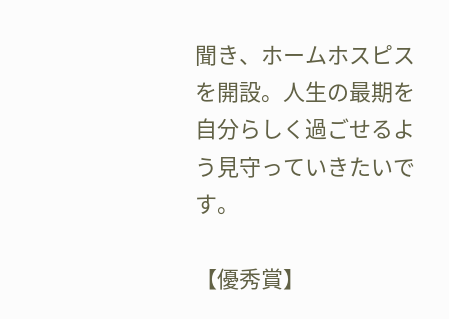聞き、ホームホスピスを開設。人生の最期を自分らしく過ごせるよう見守っていきたいです。

【優秀賞】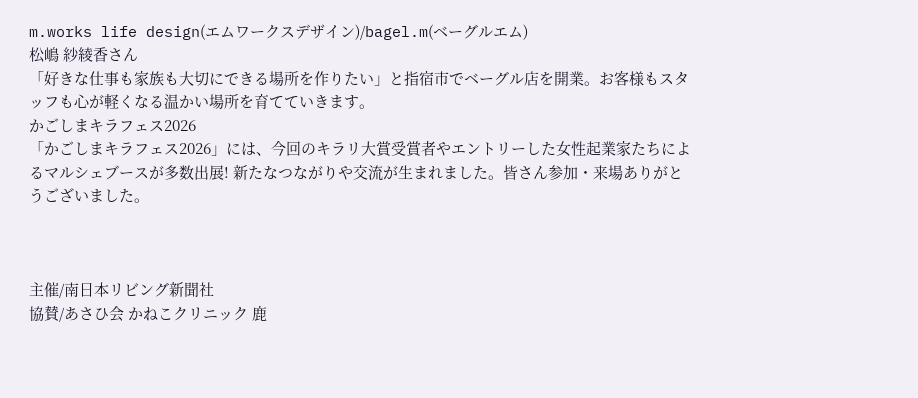m.works life design(エムワークスデザイン)/bagel.m(ベーグルエム)
松嶋 紗綾香さん
「好きな仕事も家族も大切にできる場所を作りたい」と指宿市でベーグル店を開業。お客様もスタッフも心が軽くなる温かい場所を育てていきます。
かごしまキラフェス2026
「かごしまキラフェス2026」には、今回のキラリ大賞受賞者やエントリーした女性起業家たちによるマルシェブースが多数出展! 新たなつながりや交流が生まれました。皆さん参加・来場ありがとうございました。



主催/南日本リビング新聞社
協賛/あさひ会 かねこクリニック 鹿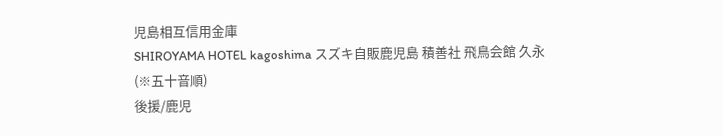児島相互信用金庫
SHIROYAMA HOTEL kagoshima スズキ自販鹿児島 積善社 飛鳥会館 久永
(※五十音順)
後援/鹿児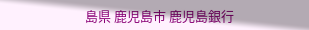島県 鹿児島市 鹿児島銀行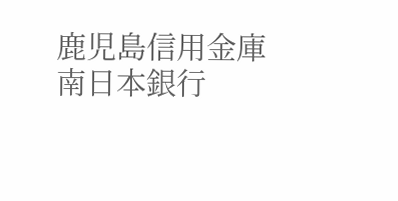鹿児島信用金庫 南日本銀行